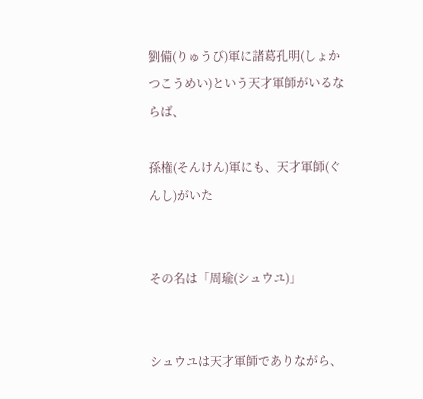劉備(りゅうび)軍に諸葛孔明(しょかつこうめい)という天才軍師がいるならば、

孫権(そんけん)軍にも、天才軍師(ぐんし)がいた


その名は「周瑜(シュウユ)」


シュウユは天才軍師でありながら、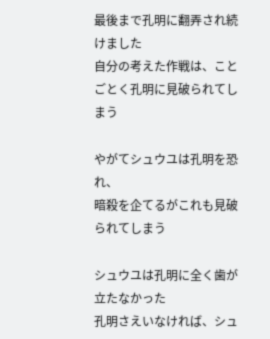最後まで孔明に翻弄され続けました
自分の考えた作戦は、ことごとく孔明に見破られてしまう

やがてシュウユは孔明を恐れ、
暗殺を企てるがこれも見破られてしまう

シュウユは孔明に全く歯が立たなかった
孔明さえいなければ、シュ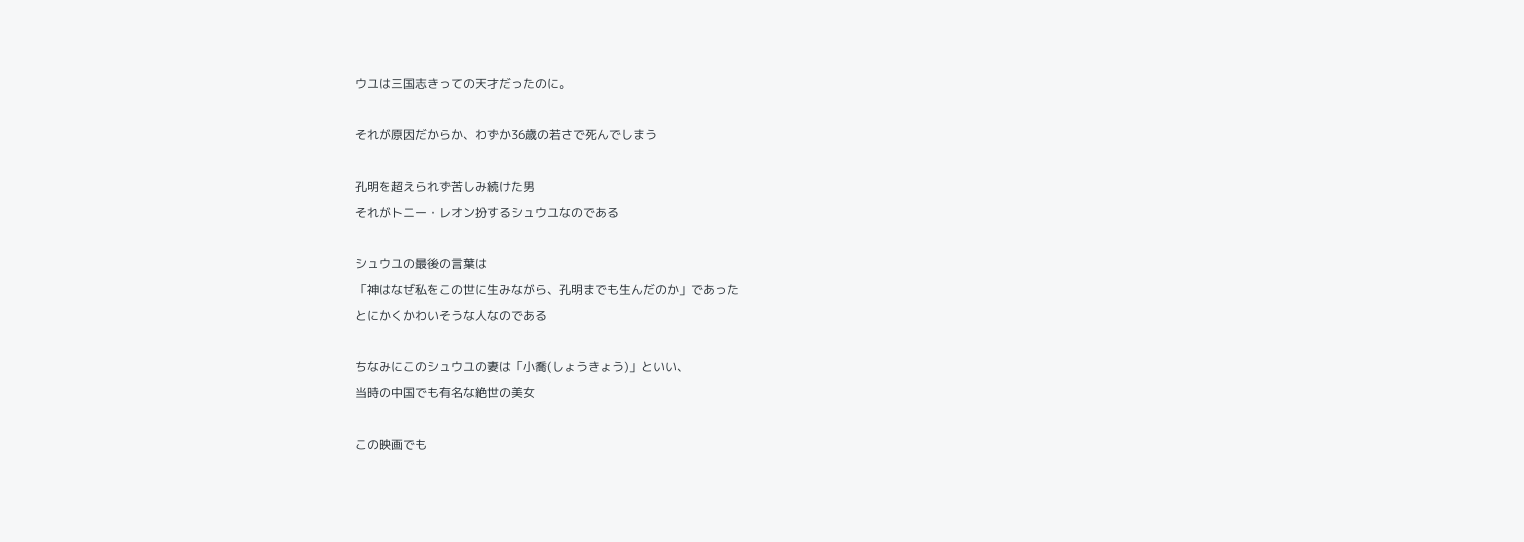ウユは三国志きっての天才だったのに。

それが原因だからか、わずか36歳の若さで死んでしまう

孔明を超えられず苦しみ続けた男
それがトニー・レオン扮するシュウユなのである

シュウユの最後の言葉は
「神はなぜ私をこの世に生みながら、孔明までも生んだのか」であった
とにかくかわいそうな人なのである

ちなみにこのシュウユの妻は「小喬(しょうきょう)」といい、
当時の中国でも有名な絶世の美女

この映画でも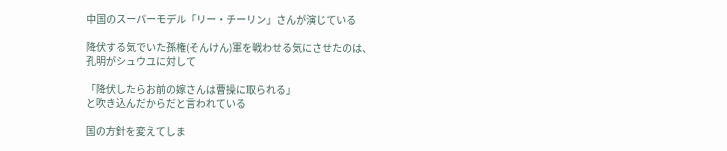中国のスーパーモデル「リー・チーリン」さんが演じている

降伏する気でいた孫権(そんけん)軍を戦わせる気にさせたのは、
孔明がシュウユに対して

「降伏したらお前の嫁さんは曹操に取られる」
と吹き込んだからだと言われている

国の方針を変えてしま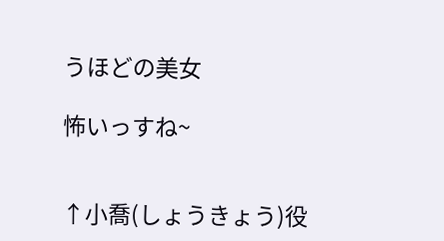うほどの美女

怖いっすね~


↑小喬(しょうきょう)役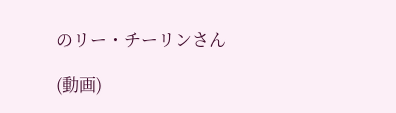のリー・チーリンさん

(動画)